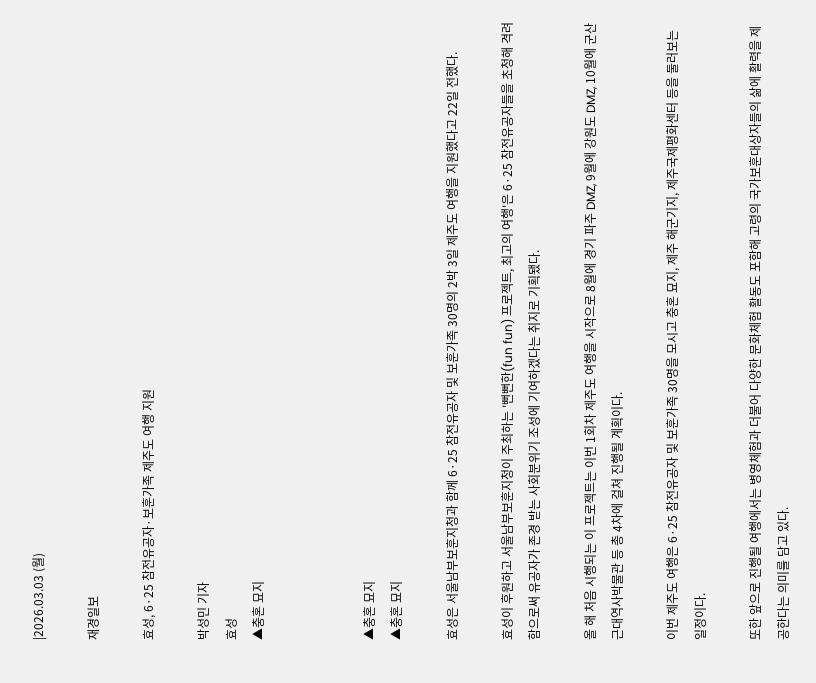|2026.03.03 (월)

재경일보

효성, 6·25 참전유공자·보훈가족 제주도 여행 지원

박성민 기자
효성
▲충혼 묘지



▲충혼 묘지
▲충혼 묘지

효성은 서울남부보훈지청과 함께 6·25 참전유공자 및 보훈가족 30명의 2박 3일 제주도 여행을 지원했다고 22일 전했다.

효성이 후원하고 서울남부보훈지청이 주최하는 '뻔뻔한(fun fun) 프로젝트, 최고의 여행'은 6·25 참전유공자들을 초청해 격려함으로써 유공자가 존경 받는 사회분위기 조성에 기여하겠다는 취지로 기획됐다.

올 해 처음 시행되는 이 프로젝트는 이번 1회차 제주도 여행을 시작으로 8월에 경기 파주 DMZ, 9월에 강원도 DMZ, 10월에 군산 근대역사박물관 등 총 4차에 걸쳐 진행될 계획이다.

이번 제주도 여행은 6·25 참전유공자 및 보훈가족 30명을 모시고 충혼 묘지, 제주 해군기지, 제주국제평화센터 등을 둘러보는 일정이다.

또한 앞으로 진행될 여행에서는 병영체험과 더불어 다양한 문화체험 활동도 포함해 고령의 국가보훈대상자들의 삶에 활력을 제공한다는 의미를 담고 있다.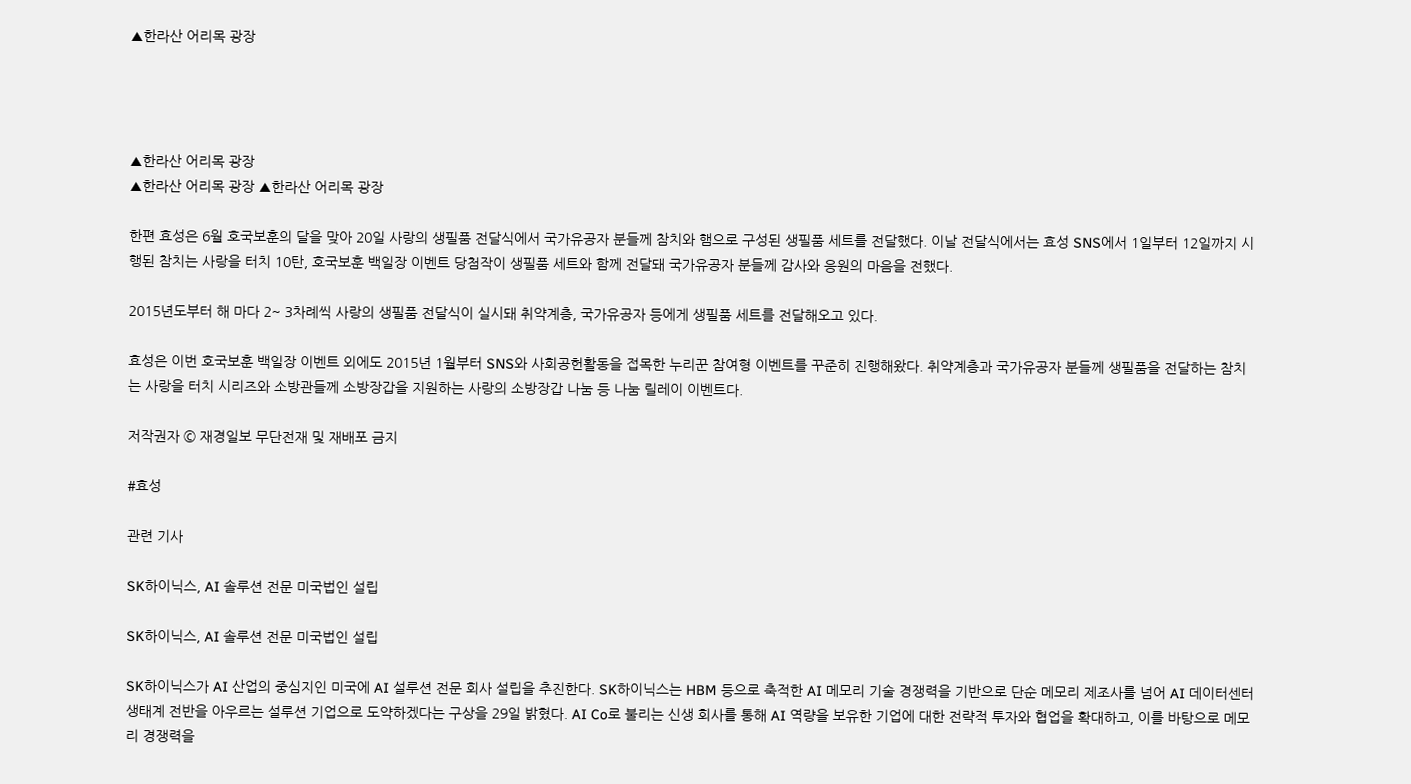▲한라산 어리목 광장




▲한라산 어리목 광장
▲한라산 어리목 광장 ▲한라산 어리목 광장

한편 효성은 6월 호국보훈의 달을 맞아 20일 사랑의 생필품 전달식에서 국가유공자 분들께 참치와 햄으로 구성된 생필품 세트를 전달했다. 이날 전달식에서는 효성 SNS에서 1일부터 12일까지 시행된 참치는 사랑을 터치 10탄, 호국보훈 백일장 이벤트 당첨작이 생필품 세트와 함께 전달돼 국가유공자 분들께 감사와 응원의 마음을 전했다.

2015년도부터 해 마다 2~ 3차례씩 사랑의 생필품 전달식이 실시돼 취약계층, 국가유공자 등에게 생필품 세트를 전달해오고 있다.

효성은 이번 호국보훈 백일장 이벤트 외에도 2015년 1월부터 SNS와 사회공헌활동을 접목한 누리꾼 참여형 이벤트를 꾸준히 진행해왔다. 취약계층과 국가유공자 분들께 생필품을 전달하는 참치는 사랑을 터치 시리즈와 소방관들께 소방장갑을 지원하는 사랑의 소방장갑 나눔 등 나눔 릴레이 이벤트다.

저작권자 © 재경일보 무단전재 및 재배포 금지

#효성

관련 기사

SK하이닉스, AI 솔루션 전문 미국법인 설립

SK하이닉스, AI 솔루션 전문 미국법인 설립

SK하이닉스가 AI 산업의 중심지인 미국에 AI 설루션 전문 회사 설립을 추진한다. SK하이닉스는 HBM 등으로 축적한 AI 메모리 기술 경쟁력을 기반으로 단순 메모리 제조사를 넘어 AI 데이터센터 생태계 전반을 아우르는 설루션 기업으로 도약하겠다는 구상을 29일 밝혔다. AI Co로 불리는 신생 회사를 통해 AI 역량을 보유한 기업에 대한 전략적 투자와 협업을 확대하고, 이를 바탕으로 메모리 경쟁력을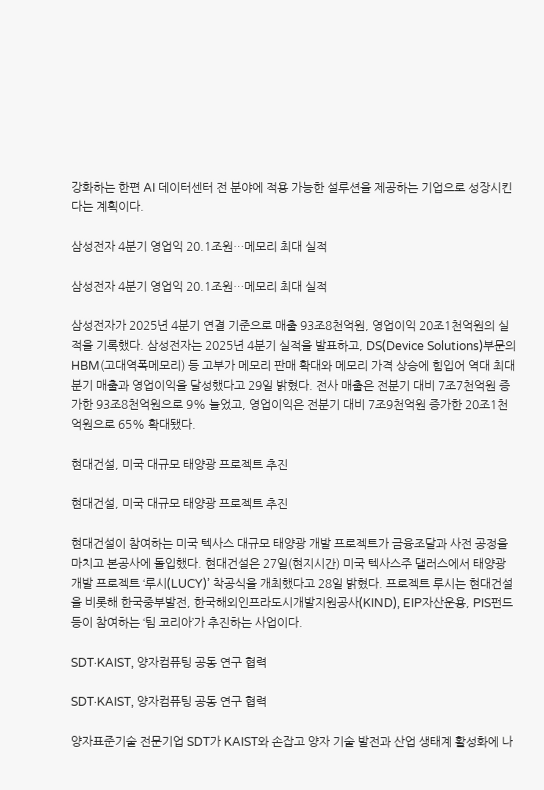강화하는 한편 AI 데이터센터 전 분야에 적용 가능한 설루션을 제공하는 기업으로 성장시킨다는 계획이다.

삼성전자 4분기 영업익 20.1조원…메모리 최대 실적

삼성전자 4분기 영업익 20.1조원…메모리 최대 실적

삼성전자가 2025년 4분기 연결 기준으로 매출 93조8천억원, 영업이익 20조1천억원의 실적을 기록했다. 삼성전자는 2025년 4분기 실적을 발표하고, DS(Device Solutions)부문의 HBM(고대역폭메모리) 등 고부가 메모리 판매 확대와 메모리 가격 상승에 힘입어 역대 최대 분기 매출과 영업이익을 달성했다고 29일 밝혔다. 전사 매출은 전분기 대비 7조7천억원 증가한 93조8천억원으로 9% 늘었고, 영업이익은 전분기 대비 7조9천억원 증가한 20조1천억원으로 65% 확대됐다.

현대건설, 미국 대규모 태양광 프로젝트 추진

현대건설, 미국 대규모 태양광 프로젝트 추진

현대건설이 참여하는 미국 텍사스 대규모 태양광 개발 프로젝트가 금융조달과 사전 공정을 마치고 본공사에 돌입했다. 현대건설은 27일(현지시간) 미국 텍사스주 댈러스에서 태양광 개발 프로젝트 ‘루시(LUCY)’ 착공식을 개최했다고 28일 밝혔다. 프로젝트 루시는 현대건설을 비롯해 한국중부발전, 한국해외인프라도시개발지원공사(KIND), EIP자산운용, PIS펀드 등이 참여하는 ‘팀 코리아’가 추진하는 사업이다.

SDT·KAIST, 양자컴퓨팅 공동 연구 협력

SDT·KAIST, 양자컴퓨팅 공동 연구 협력

양자표준기술 전문기업 SDT가 KAIST와 손잡고 양자 기술 발전과 산업 생태계 활성화에 나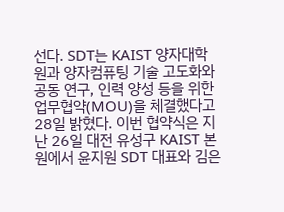선다. SDT는 KAIST 양자대학원과 양자컴퓨팅 기술 고도화와 공동 연구, 인력 양성 등을 위한 업무협약(MOU)을 체결했다고 28일 밝혔다. 이번 협약식은 지난 26일 대전 유성구 KAIST 본원에서 윤지원 SDT 대표와 김은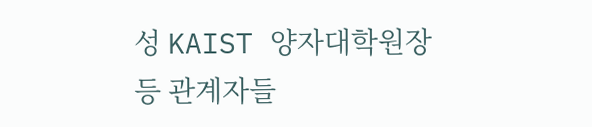성 KAIST 양자대학원장 등 관계자들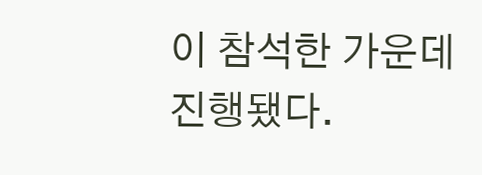이 참석한 가운데 진행됐다.